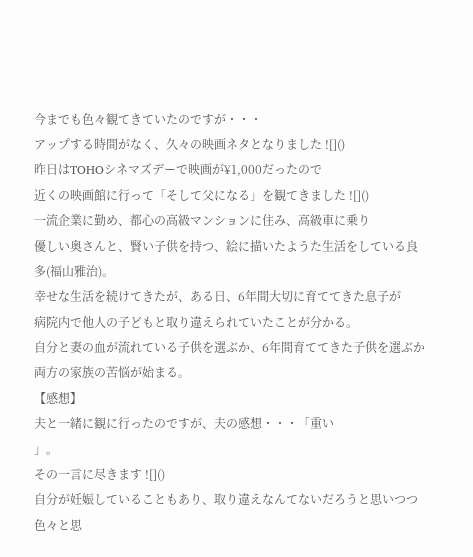今までも色々観てきていたのですが・・・
アップする時間がなく、久々の映画ネタとなりました ![]()
昨日はTOHOシネマズデーで映画が¥1,000だったので
近くの映画館に行って「そして父になる」を観てきました ![]()
一流企業に勤め、都心の高級マンションに住み、高級車に乗り
優しい奥さんと、賢い子供を持つ、絵に描いたようた生活をしている良多(福山雅治)。
幸せな生活を続けてきたが、ある日、6年間大切に育ててきた息子が
病院内で他人の子どもと取り違えられていたことが分かる。
自分と妻の血が流れている子供を選ぶか、6年間育ててきた子供を選ぶか
両方の家族の苦悩が始まる。
【感想】
夫と一緒に観に行ったのですが、夫の感想・・・「重い
」。
その一言に尽きます ![]()
自分が妊娠していることもあり、取り違えなんてないだろうと思いつつ
色々と思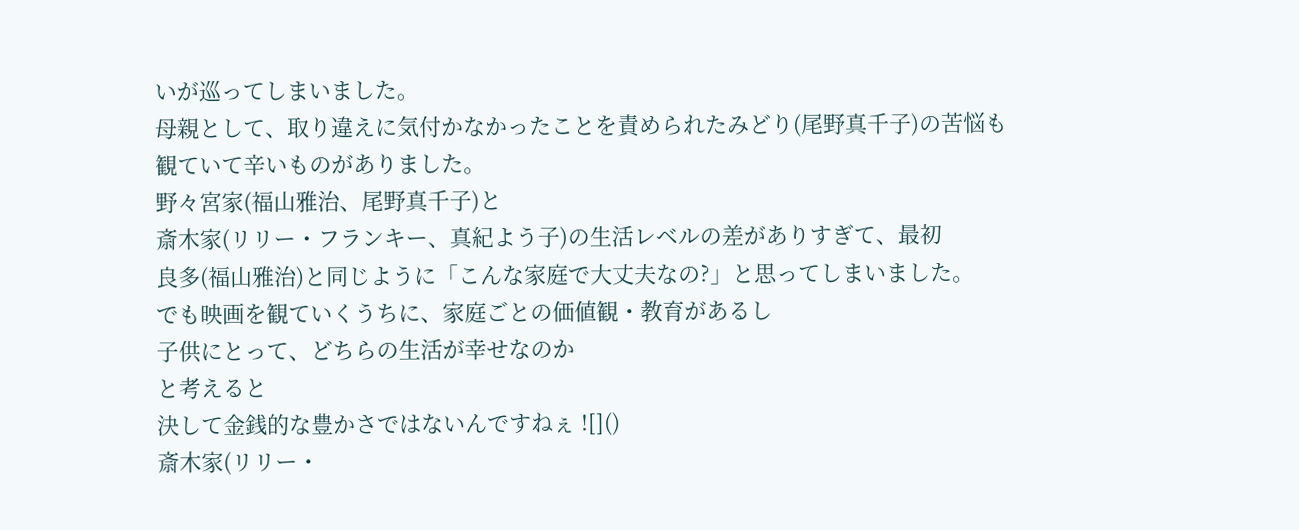いが巡ってしまいました。
母親として、取り違えに気付かなかったことを責められたみどり(尾野真千子)の苦悩も
観ていて辛いものがありました。
野々宮家(福山雅治、尾野真千子)と
斎木家(リリー・フランキー、真紀よう子)の生活レベルの差がありすぎて、最初
良多(福山雅治)と同じように「こんな家庭で大丈夫なの?」と思ってしまいました。
でも映画を観ていくうちに、家庭ごとの価値観・教育があるし
子供にとって、どちらの生活が幸せなのか
と考えると
決して金銭的な豊かさではないんですねぇ ![]()
斎木家(リリー・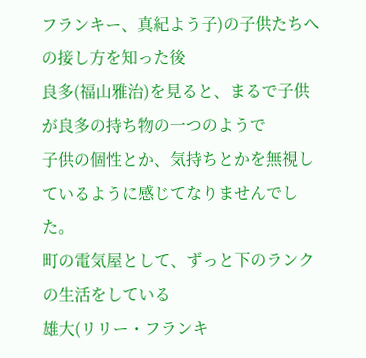フランキー、真紀よう子)の子供たちへの接し方を知った後
良多(福山雅治)を見ると、まるで子供が良多の持ち物の一つのようで
子供の個性とか、気持ちとかを無視しているように感じてなりませんでした。
町の電気屋として、ずっと下のランクの生活をしている
雄大(リリー・フランキ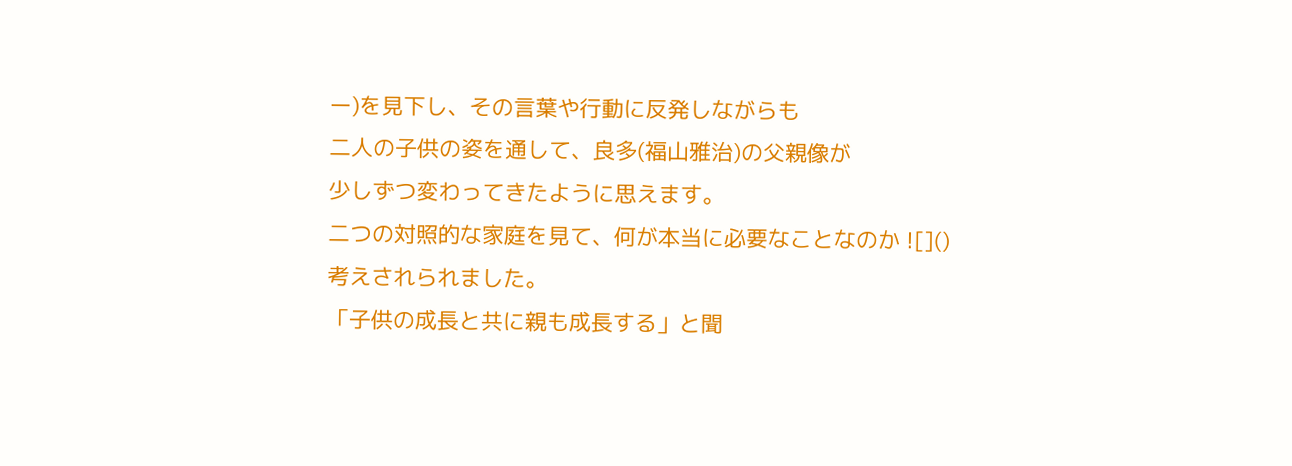ー)を見下し、その言葉や行動に反発しながらも
二人の子供の姿を通して、良多(福山雅治)の父親像が
少しずつ変わってきたように思えます。
二つの対照的な家庭を見て、何が本当に必要なことなのか ![]()
考えされられました。
「子供の成長と共に親も成長する」と聞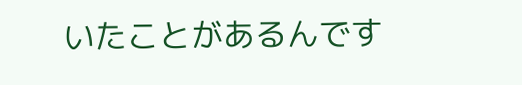いたことがあるんです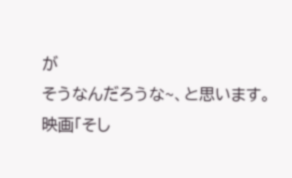が
そうなんだろうな~、と思います。
映画「そし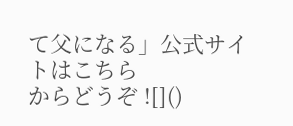て父になる」公式サイトはこちら
からどうぞ ![]()